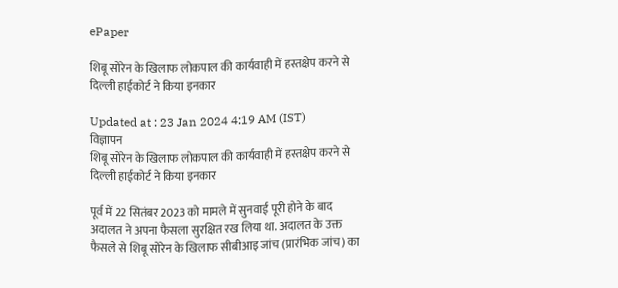ePaper

शिबू सोरेन के खिलाफ लोकपाल की कार्यवाही में हस्तक्षेप करने से दिल्ली हाईकोर्ट ने किया इनकार

Updated at : 23 Jan 2024 4:19 AM (IST)
विज्ञापन
शिबू सोरेन के खिलाफ लोकपाल की कार्यवाही में हस्तक्षेप करने से दिल्ली हाईकोर्ट ने किया इनकार

पूर्व में 22 सितंबर 2023 को मामले में सुनवाई पूरी होने के बाद अदालत ने अपना फैसला सुरक्षित रख लिया था. अदालत के उक्त फैसले से शिबू सोरेन के खिलाफ सीबीआइ जांच (प्रारंभिक जांच) का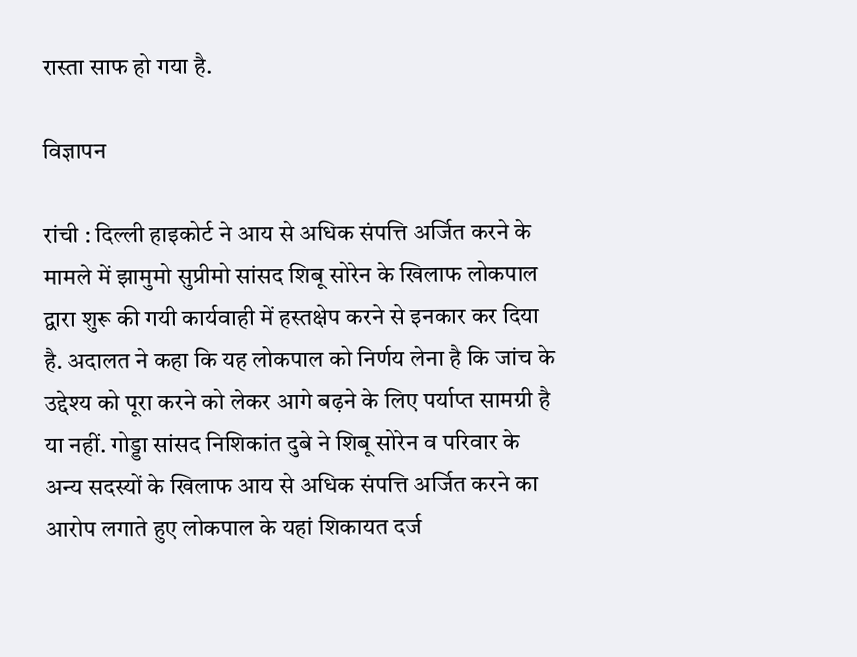रास्ता साफ हो गया है.

विज्ञापन

रांची : दिल्ली हाइकोर्ट ने आय से अधिक संपत्ति अर्जित करने के मामले में झामुमो सुप्रीमो सांसद शिबू सोरेन के खिलाफ लोकपाल द्वारा शुरू की गयी कार्यवाही में हस्तक्षेप करने से इनकार कर दिया है. अदालत ने कहा कि यह लोकपाल को निर्णय लेना है कि जांच के उद्देश्य को पूरा करने को लेकर आगे बढ़ने के लिए पर्याप्त सामग्री है या नहीं. गोड्डा सांसद निशिकांत दुबे ने शिबू सोरेन व परिवार के अन्य सदस्यों के खिलाफ आय से अधिक संपत्ति अर्जित करने का आरोप लगाते हुए लोकपाल के यहां शिकायत दर्ज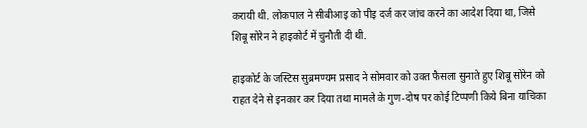करायी थी. लोकपाल ने सीबीआइ को पीइ दर्ज कर जांच करने का आदेश दिया था, जिसे शिबू सोरेन ने हाइकोर्ट में चुनौती दी थी.

हाइकोर्ट के जस्टिस सुब्रमण्यम प्रसाद ने सोमवार को उक्त फैसला सुनाते हुए शिबू सोरेन को राहत देने से इनकार कर दिया तथा मामले के गुण-दोष पर कोई टिप्पणी किये बिना याचिका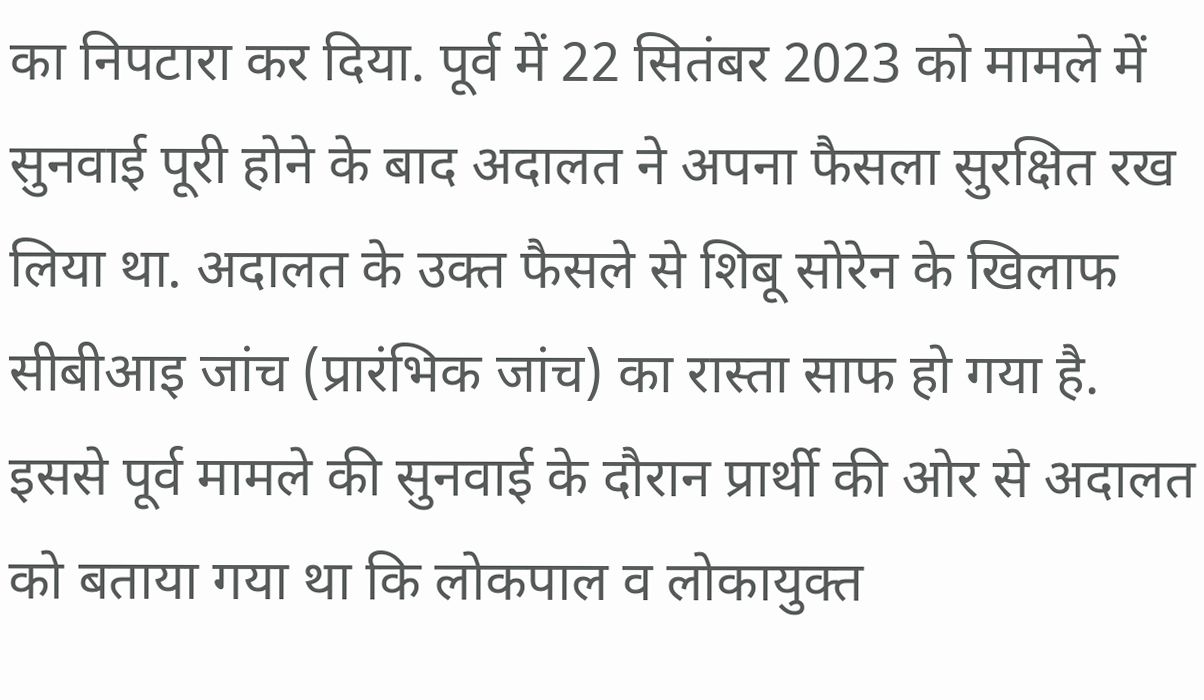का निपटारा कर दिया. पूर्व में 22 सितंबर 2023 को मामले में सुनवाई पूरी होने के बाद अदालत ने अपना फैसला सुरक्षित रख लिया था. अदालत के उक्त फैसले से शिबू सोरेन के खिलाफ सीबीआइ जांच (प्रारंभिक जांच) का रास्ता साफ हो गया है. इससे पूर्व मामले की सुनवाई के दौरान प्रार्थी की ओर से अदालत को बताया गया था कि लोकपाल व लोकायुक्त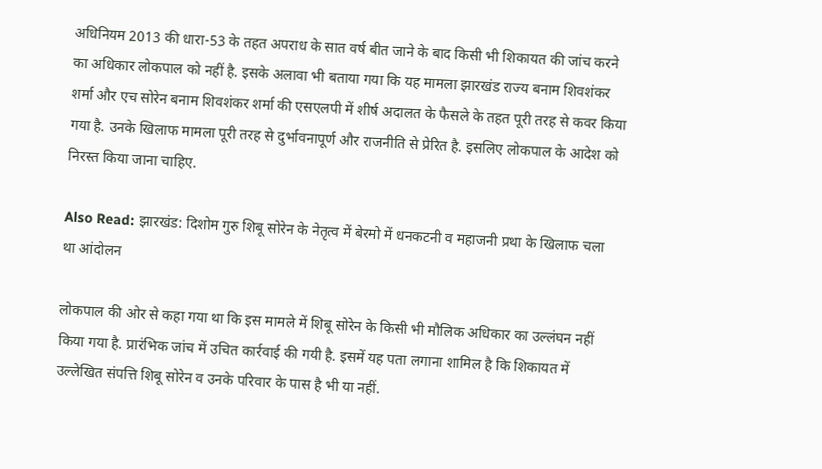अधिनियम 2013 की धारा-53 के तहत अपराध के सात वर्ष बीत जाने के बाद किसी भी शिकायत की जांच करने का अधिकार लोकपाल को नहीं है. इसके अलावा भी बताया गया कि यह मामला झारखंड राज्य बनाम शिवशंकर शर्मा और एच सोरेन बनाम शिवशंकर शर्मा की एसएलपी में शीर्ष अदालत के फैसले के तहत पूरी तरह से कवर किया गया है. उनके खिलाफ मामला पूरी तरह से दुर्भावनापूर्ण और राजनीति से प्रेरित है. इसलिए लोकपाल के आदेश को निरस्त किया जाना चाहिए.

Also Read: झारखंड: दिशोम गुरु शिबू सोरेन के नेतृत्व में बेरमो में धनकटनी व महाजनी प्रथा के खिलाफ चला था आंदोलन

लोकपाल की ओर से कहा गया था कि इस मामले में शिबू सोरेन के किसी भी मौलिक अधिकार का उल्लंघन नहीं किया गया है. प्रारंभिक जांच में उचित कार्रवाई की गयी है. इसमें यह पता लगाना शामिल है कि शिकायत में उल्लेखित संपत्ति शिबू सोरेन व उनके परिवार के पास है भी या नहीं.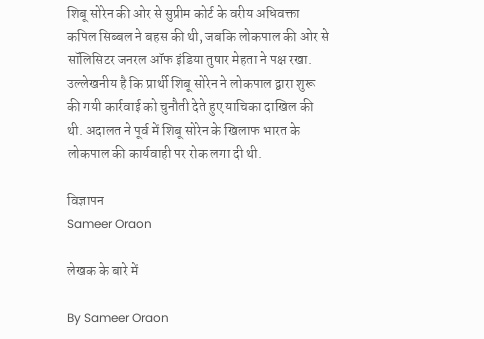शिबू सोरेन की ओर से सुप्रीम कोर्ट के वरीय अधिवक्ता कपिल सिब्बल ने बहस की थी, जबकि लोकपाल की ओर से सॉलिसिटर जनरल ऑफ इंडिया तुषार मेहता ने पक्ष रखा. उल्लेखनीय है कि प्रार्थी शिबू सोरेन ने लोकपाल द्वारा शुरू की गयी कार्रवाई को चुनौती देते हुए याचिका दाखिल की थी. अदालत ने पूर्व में शिबू सोरेन के खिलाफ भारत के लोकपाल की कार्यवाही पर रोक लगा दी थी.

विज्ञापन
Sameer Oraon

लेखक के बारे में

By Sameer Oraon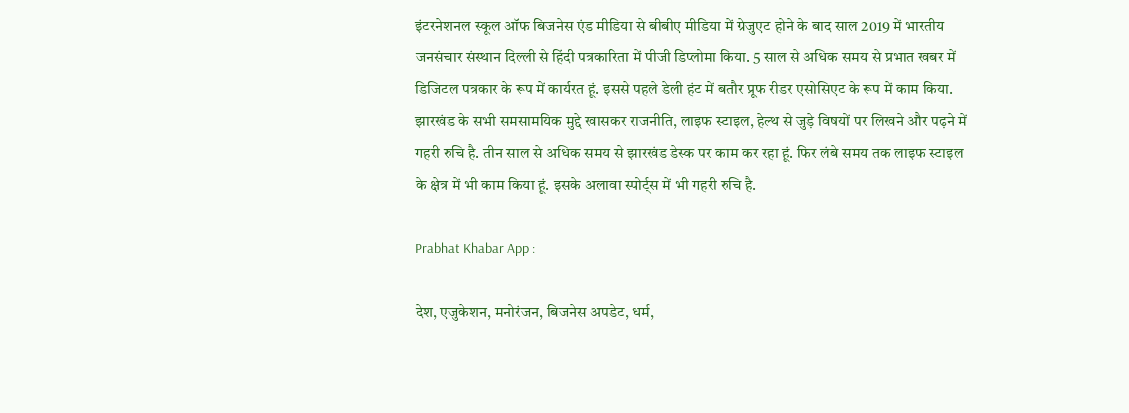इंटरनेशनल स्कूल ऑफ बिजनेस एंड मीडिया से बीबीए मीडिया में ग्रेजुएट होने के बाद साल 2019 में भारतीय जनसंचार संस्थान दिल्ली से हिंदी पत्रकारिता में पीजी डिप्लोमा किया. 5 साल से अधिक समय से प्रभात खबर में डिजिटल पत्रकार के रूप में कार्यरत हूं. इससे पहले डेली हंट में बतौर प्रूफ रीडर एसोसिएट के रूप में काम किया. झारखंड के सभी समसामयिक मुद्दे खासकर राजनीति, लाइफ स्टाइल, हेल्थ से जुड़े विषयों पर लिखने और पढ़ने में गहरी रुचि है. तीन साल से अधिक समय से झारखंड डेस्क पर काम कर रहा हूं. फिर लंबे समय तक लाइफ स्टाइल के क्षेत्र में भी काम किया हूं. इसके अलावा स्पोर्ट्स में भी गहरी रुचि है.

Prabhat Khabar App :

देश, एजुकेशन, मनोरंजन, बिजनेस अपडेट, धर्म,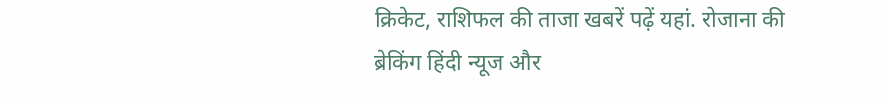क्रिकेट, राशिफल की ताजा खबरें पढ़ें यहां. रोजाना की ब्रेकिंग हिंदी न्यूज और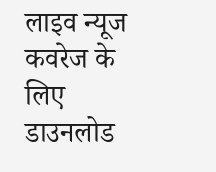लाइव न्यूज कवरेज के लिए डाउनलोड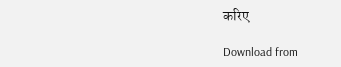करिए

Download from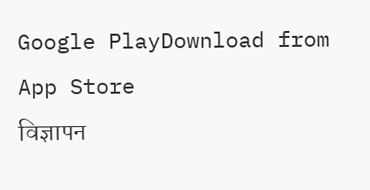Google PlayDownload from App Store
विज्ञापन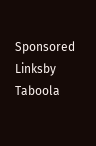Sponsored Linksby Taboola